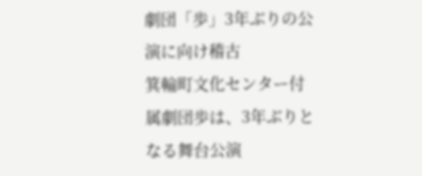劇団「歩」3年ぶりの公演に向け稽古
箕輪町文化センター付属劇団歩は、3年ぶりとなる舞台公演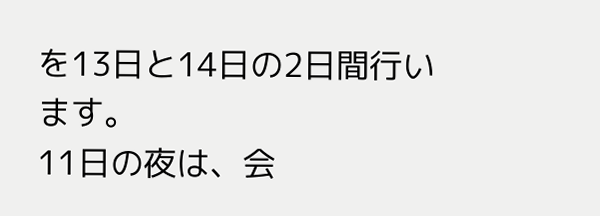を13日と14日の2日間行います。
11日の夜は、会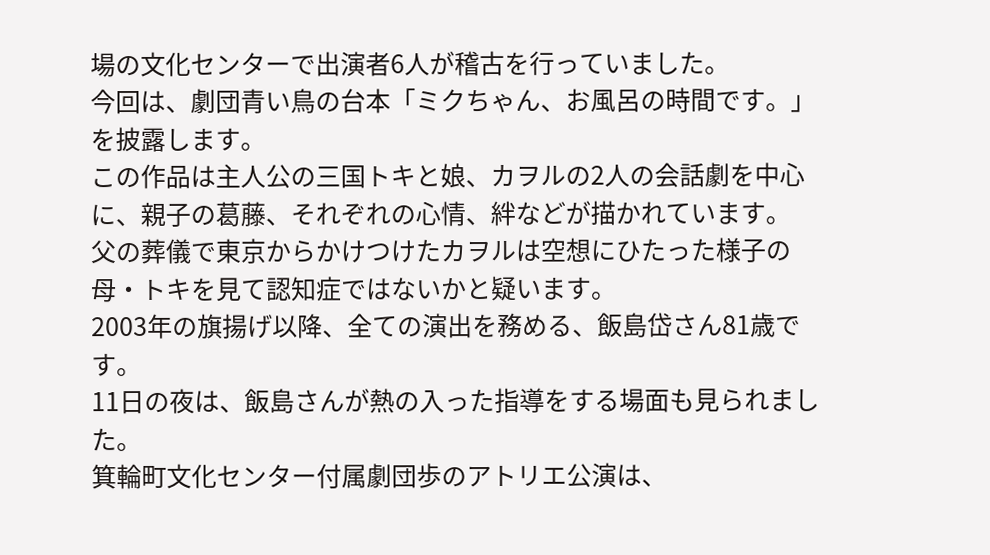場の文化センターで出演者6人が稽古を行っていました。
今回は、劇団青い鳥の台本「ミクちゃん、お風呂の時間です。」を披露します。
この作品は主人公の三国トキと娘、カヲルの2人の会話劇を中心に、親子の葛藤、それぞれの心情、絆などが描かれています。
父の葬儀で東京からかけつけたカヲルは空想にひたった様子の母・トキを見て認知症ではないかと疑います。
2003年の旗揚げ以降、全ての演出を務める、飯島岱さん81歳です。
11日の夜は、飯島さんが熱の入った指導をする場面も見られました。
箕輪町文化センター付属劇団歩のアトリエ公演は、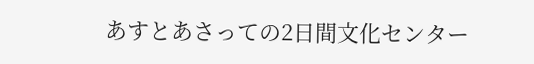あすとあさっての2日間文化センター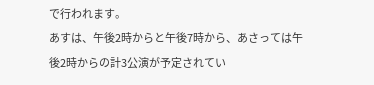で行われます。
あすは、午後2時からと午後7時から、あさっては午後2時からの計3公演が予定されてい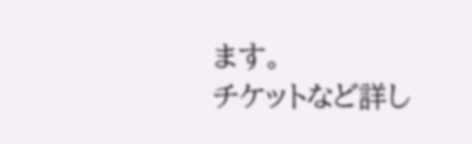ます。
チケットなど詳し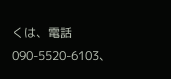くは、電話090-5520-6103、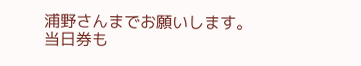浦野さんまでお願いします。
当日券も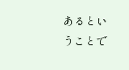あるということで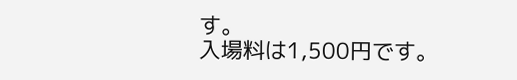す。
入場料は1,500円です。